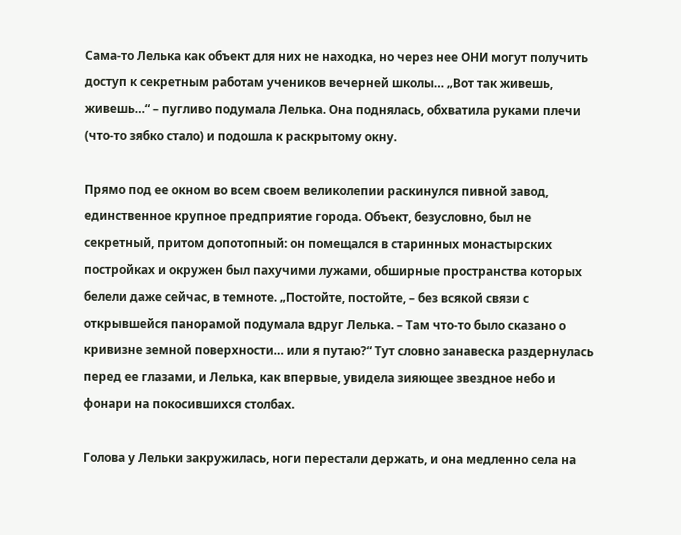Сама-то Лелька как объект для них не находка, но через нее ОНИ могут получить доступ к секретным работам учеников вечерней школы… „Вот так живешь, живешь…“ – пугливо подумала Лелька. Она поднялась, обхватила руками плечи (что-то зябко стало) и подошла к раскрытому окну.

Прямо под ее окном во всем своем великолепии раскинулся пивной завод, единственное крупное предприятие города. Объект, безусловно, был не секретный, притом допотопный: он помещался в старинных монастырских постройках и окружен был пахучими лужами, обширные пространства которых белели даже сейчас, в темноте. „Постойте, постойте, – без всякой связи с открывшейся панорамой подумала вдруг Лелька. – Там что-то было сказано о кривизне земной поверхности… или я путаю?“ Тут словно занавеска раздернулась перед ее глазами, и Лелька, как впервые, увидела зияющее звездное небо и фонари на покосившихся столбах.

Голова у Лельки закружилась, ноги перестали держать, и она медленно села на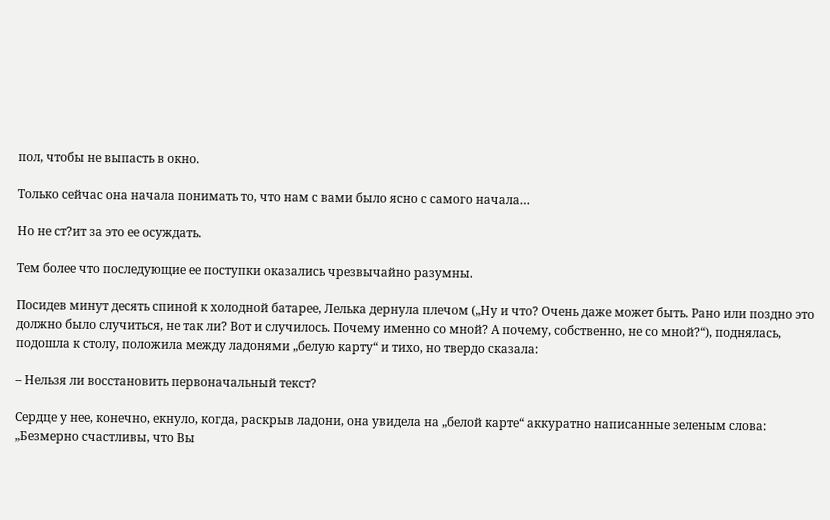пол, чтобы не выпасть в окно.

Только сейчас она начала понимать то, что нам с вами было ясно с самого начала…

Но не ст?ит за это ее осуждать.

Тем более что последующие ее поступки оказались чрезвычайно разумны.

Посидев минут десять спиной к холодной батарее, Лелька дернула плечом („Ну и что? Очень даже может быть. Рано или поздно это должно было случиться, не так ли? Вот и случилось. Почему именно со мной? А почему, собственно, не со мной?“), поднялась, подошла к столу, положила между ладонями „белую карту“ и тихо, но твердо сказала:

– Нельзя ли восстановить первоначальный текст?

Сердце у нее, конечно, екнуло, когда, раскрыв ладони, она увидела на „белой карте“ аккуратно написанные зеленым слова: „Безмерно счастливы, что Вы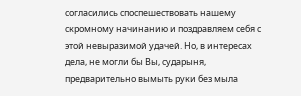согласились споспешествовать нашему скромному начинанию и поздравляем себя с этой невыразимой удачей. Но, в интересах дела, не могли бы Вы, сударыня, предварительно вымыть руки без мыла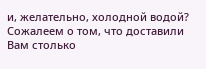и, желательно, холодной водой? Сожалеем о том, что доставили Вам столько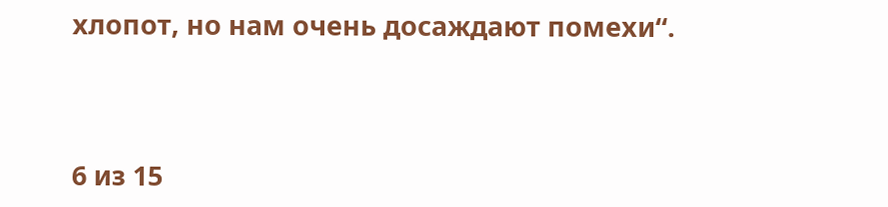хлопот, но нам очень досаждают помехи“.



6 из 15